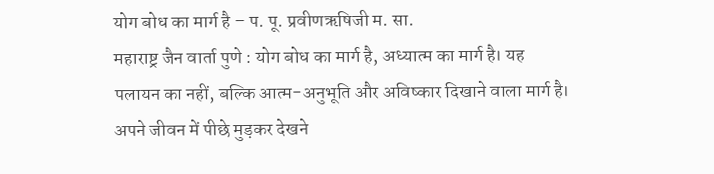योग बोध का मार्ग है – प. पू. प्रवीणऋषिजी म. सा.
महाराष्ट्र जैन वार्ता पुणे : योग बोध का मार्ग है, अध्यात्म का मार्ग है। यह पलायन का नहीं, बल्कि आत्म-अनुभूति और अविष्कार दिखाने वाला मार्ग है। अपने जीवन में पीछे मुड़कर देखने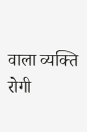वाला व्यक्ति रोगी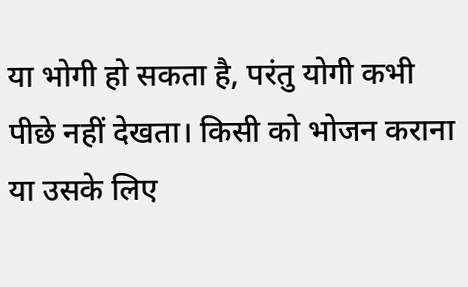या भोगी हो सकता है, परंतु योगी कभी पीछे नहीं देखता। किसी को भोजन कराना या उसके लिए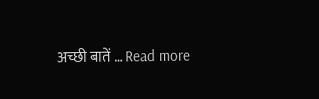अच्छी बातें … Read more